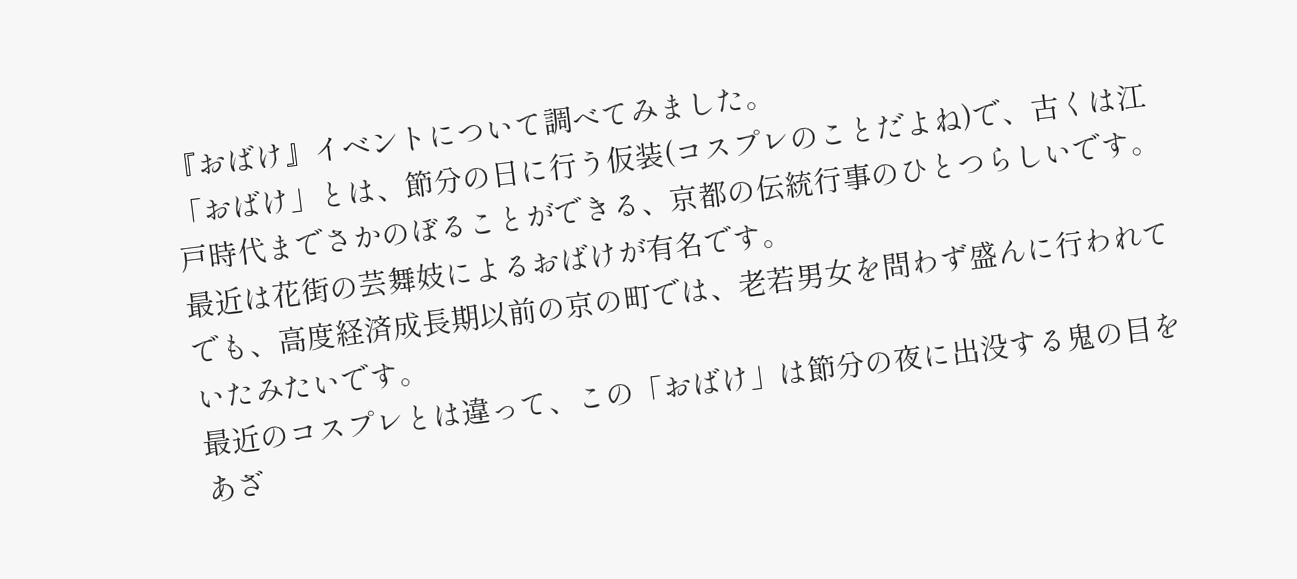『おばけ』イベントについて調べてみました。
「おばけ」とは、節分の日に行う仮装(コスプレのことだよね)で、古くは江戸時代までさかのぼることができる、京都の伝統行事のひとつらしいです。
最近は花街の芸舞妓によるおばけが有名です。
でも、高度経済成長期以前の京の町では、老若男女を問わず盛んに行われていたみたいです。
最近のコスプレとは違って、この「おばけ」は節分の夜に出没する鬼の目をあざ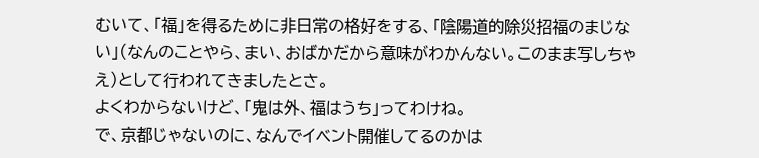むいて、「福」を得るために非日常の格好をする、「陰陽道的除災招福のまじない」(なんのことやら、まい、おばかだから意味がわかんない。このまま写しちゃえ)として行われてきましたとさ。
よくわからないけど、「鬼は外、福はうち」ってわけね。
で、京都じゃないのに、なんでイベント開催してるのかは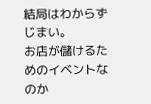結局はわからずじまい。
お店が儲けるためのイベントなのか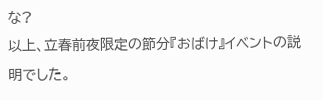な?
以上、立春前夜限定の節分『おばけ』イベントの説明でした。